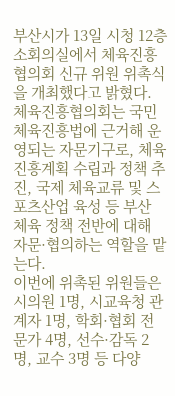부산시가 13일 시청 12층 소회의실에서 체육진흥협의회 신규 위원 위촉식을 개최했다고 밝혔다.
체육진흥협의회는 국민체육진흥법에 근거해 운영되는 자문기구로, 체육진흥계획 수립과 정책 추진, 국제 체육교류 및 스포츠산업 육성 등 부산 체육 정책 전반에 대해 자문·협의하는 역할을 맡는다.
이번에 위촉된 위원들은 시의원 1명, 시교육청 관계자 1명, 학회·협회 전문가 4명, 선수·감독 2명, 교수 3명 등 다양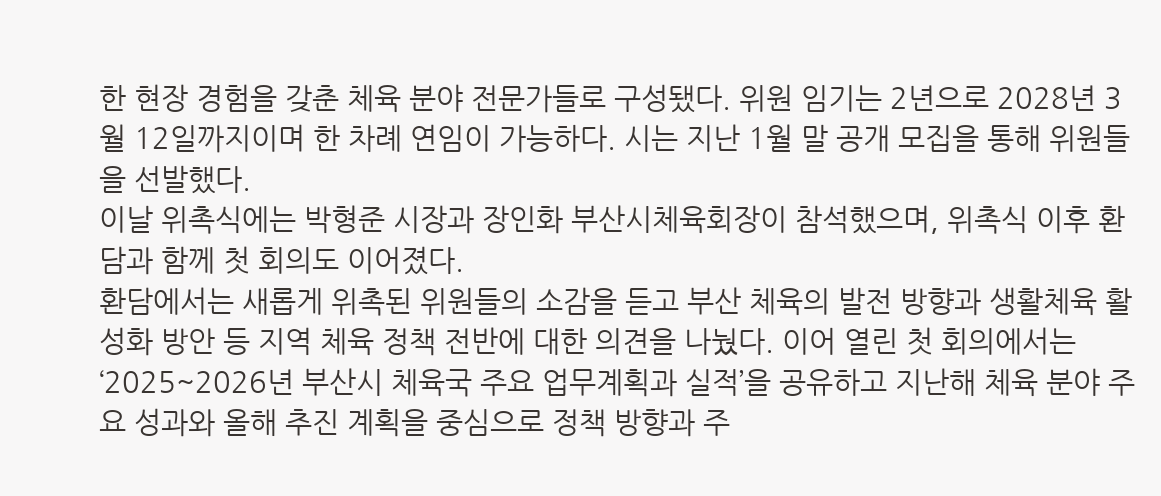한 현장 경험을 갖춘 체육 분야 전문가들로 구성됐다. 위원 임기는 2년으로 2028년 3월 12일까지이며 한 차례 연임이 가능하다. 시는 지난 1월 말 공개 모집을 통해 위원들을 선발했다.
이날 위촉식에는 박형준 시장과 장인화 부산시체육회장이 참석했으며, 위촉식 이후 환담과 함께 첫 회의도 이어졌다.
환담에서는 새롭게 위촉된 위원들의 소감을 듣고 부산 체육의 발전 방향과 생활체육 활성화 방안 등 지역 체육 정책 전반에 대한 의견을 나눴다. 이어 열린 첫 회의에서는 ‘2025~2026년 부산시 체육국 주요 업무계획과 실적’을 공유하고 지난해 체육 분야 주요 성과와 올해 추진 계획을 중심으로 정책 방향과 주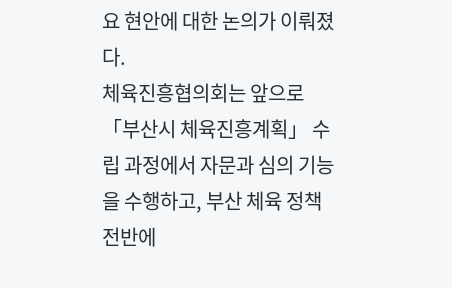요 현안에 대한 논의가 이뤄졌다.
체육진흥협의회는 앞으로 「부산시 체육진흥계획」 수립 과정에서 자문과 심의 기능을 수행하고, 부산 체육 정책 전반에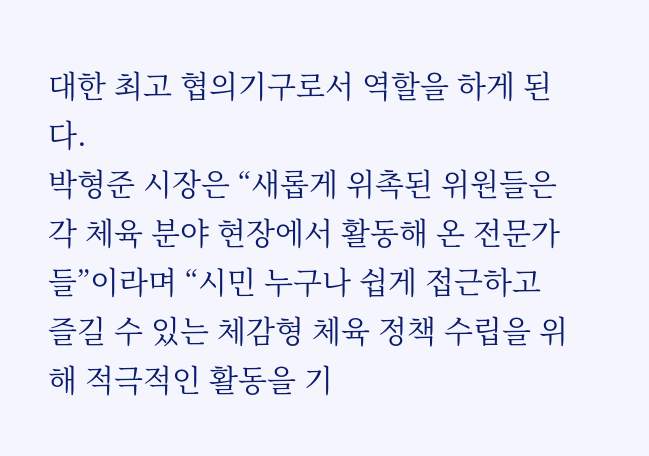대한 최고 협의기구로서 역할을 하게 된다.
박형준 시장은 “새롭게 위촉된 위원들은 각 체육 분야 현장에서 활동해 온 전문가들”이라며 “시민 누구나 쉽게 접근하고 즐길 수 있는 체감형 체육 정책 수립을 위해 적극적인 활동을 기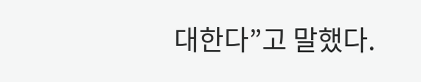대한다”고 말했다.